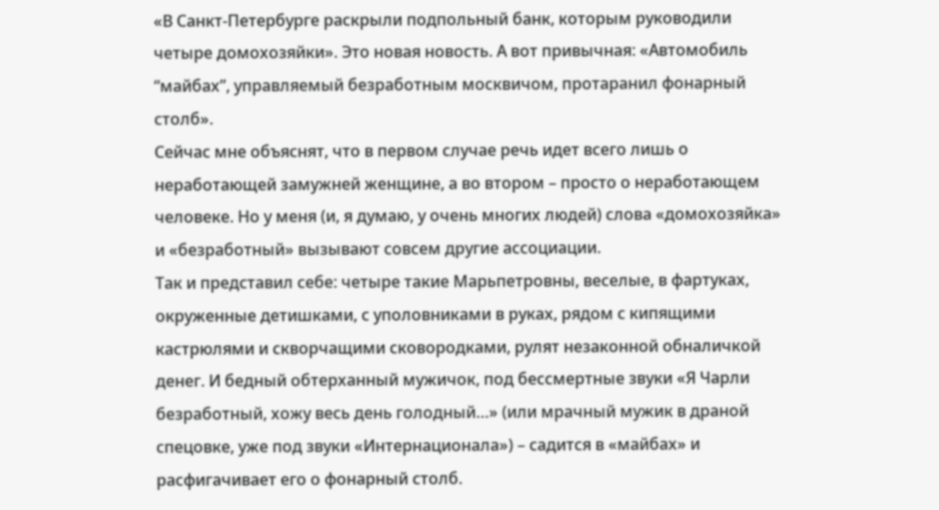«В Санкт-Петербурге раскрыли подпольный банк, которым руководили четыре домохозяйки». Это новая новость. А вот привычная: «Автомобиль “майбах”, управляемый безработным москвичом, протаранил фонарный столб».
Сейчас мне объяснят, что в первом случае речь идет всего лишь о неработающей замужней женщине, а во втором – просто о неработающем человеке. Но у меня (и, я думаю, у очень многих людей) слова «домохозяйка» и «безработный» вызывают совсем другие ассоциации.
Так и представил себе: четыре такие Марьпетровны, веселые, в фартуках, окруженные детишками, с уполовниками в руках, рядом с кипящими кастрюлями и скворчащими сковородками, рулят незаконной обналичкой денег. И бедный обтерханный мужичок, под бессмертные звуки «Я Чарли безработный, хожу весь день голодный…» (или мрачный мужик в драной спецовке, уже под звуки «Интернационала») – садится в «майбах» и расфигачивает его о фонарный столб.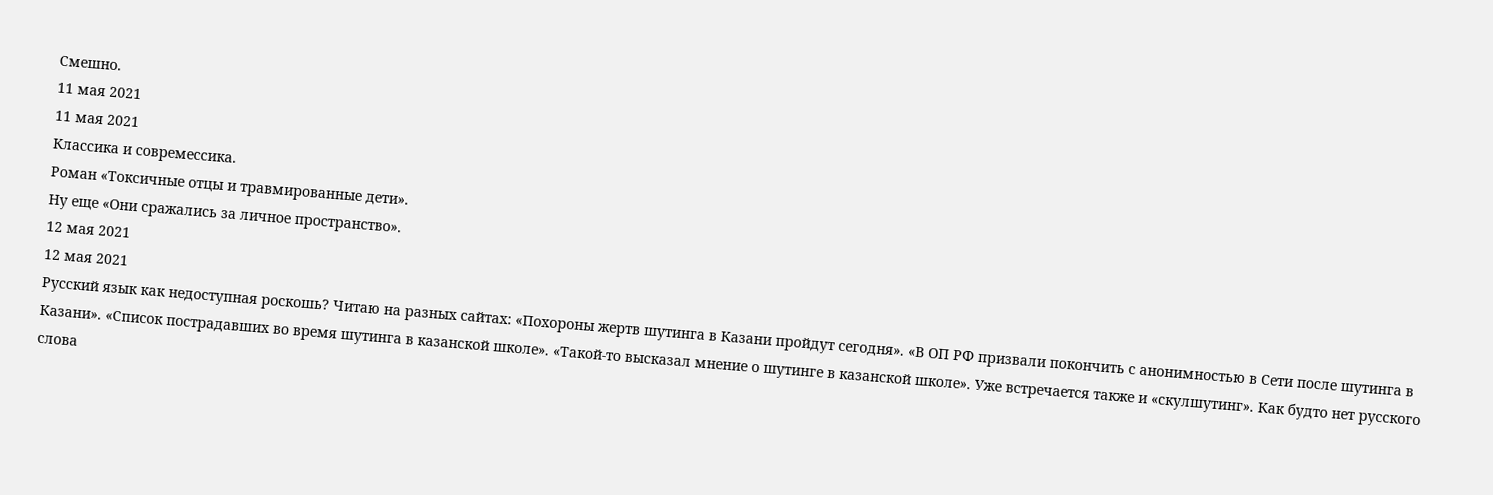Смешно.
11 мая 2021
11 мая 2021
Классика и совремессика.
Роман «Токсичные отцы и травмированные дети».
Ну еще «Они сражались за личное пространство».
12 мая 2021
12 мая 2021
Русский язык как недоступная роскошь? Читаю на разных сайтах: «Похороны жертв шутинга в Казани пройдут сегодня». «В ОП РФ призвали покончить с анонимностью в Сети после шутинга в Казани». «Список пострадавших во время шутинга в казанской школе». «Такой-то высказал мнение о шутинге в казанской школе». Уже встречается также и «скулшутинг». Как будто нет русского слова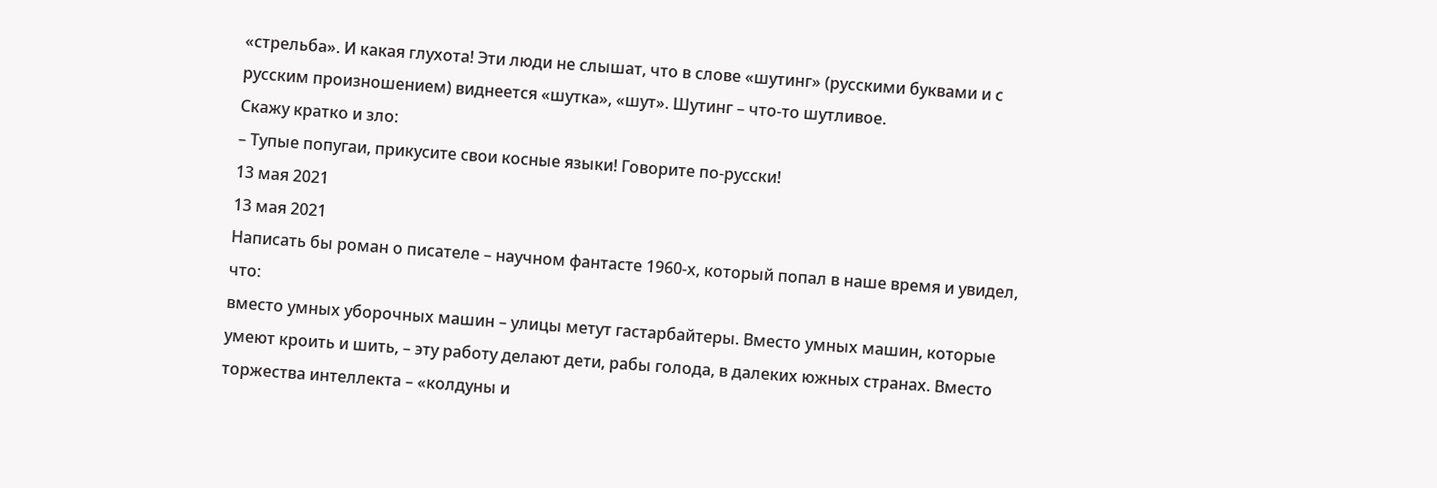«стрельба». И какая глухота! Эти люди не слышат, что в слове «шутинг» (русскими буквами и с русским произношением) виднеется «шутка», «шут». Шутинг – что-то шутливое.
Скажу кратко и зло:
– Тупые попугаи, прикусите свои косные языки! Говорите по-русски!
13 мая 2021
13 мая 2021
Написать бы роман о писателе – научном фантасте 1960-х, который попал в наше время и увидел, что:
вместо умных уборочных машин – улицы метут гастарбайтеры. Вместо умных машин, которые умеют кроить и шить, – эту работу делают дети, рабы голода, в далеких южных странах. Вместо торжества интеллекта – «колдуны и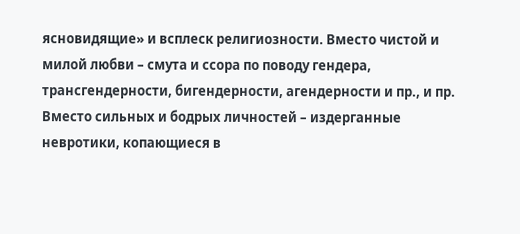ясновидящие» и всплеск религиозности. Вместо чистой и милой любви – смута и ссора по поводу гендера, трансгендерности, бигендерности, агендерности и пр., и пр. Вместо сильных и бодрых личностей – издерганные невротики, копающиеся в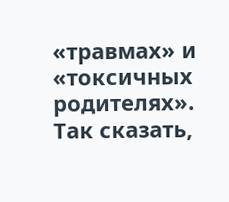«травмах» и «токсичных родителях».
Так сказать,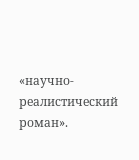«научно-реалистический роман».